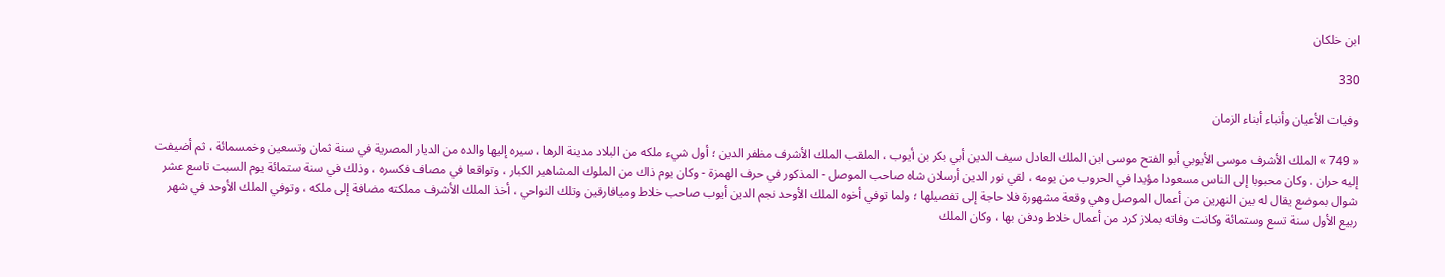ابن خلكان

330

وفيات الأعيان وأنباء أبناء الزمان

« 749 » الملك الأشرف موسى الأيوبي أبو الفتح موسى ابن الملك العادل سيف الدين أبي بكر بن أيوب ، الملقب الملك الأشرف مظفر الدين ؛ أول شيء ملكه من البلاد مدينة الرها ، سيره إليها والده من الديار المصرية في سنة ثمان وتسعين وخمسمائة ، ثم أضيفت إليه حران . وكان محبوبا إلى الناس مسعودا مؤيدا في الحروب من يومه ، لقي نور الدين أرسلان شاه صاحب الموصل - المذكور في حرف الهمزة - وكان يوم ذاك من الملوك المشاهير الكبار ، وتواقعا في مصاف فكسره ، وذلك في سنة ستمائة يوم السبت تاسع عشر شوال بموضع يقال له بين النهرين من أعمال الموصل وهي وقعة مشهورة فلا حاجة إلى تفصيلها ؛ ولما توفي أخوه الملك الأوحد نجم الدين أيوب صاحب خلاط وميافارقين وتلك النواحي ، أخذ الملك الأشرف مملكته مضافة إلى ملكه ، وتوفي الملك الأوحد في شهر ربيع الأول سنة تسع وستمائة وكانت وفاته بملاز كرد من أعمال خلاط ودفن بها ، وكان الملك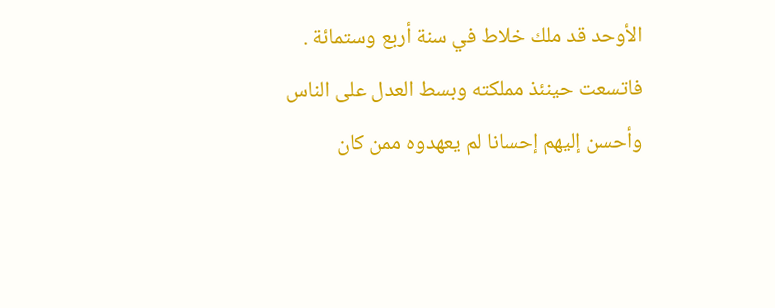الأوحد قد ملك خلاط في سنة أربع وستمائة . فاتسعت حينئذ مملكته وبسط العدل على الناس وأحسن إليهم إحسانا لم يعهدوه ممن كان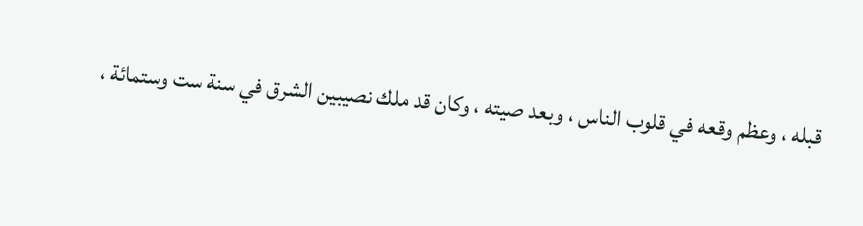قبله ، وعظم وقعه في قلوب الناس ، وبعد صيته ، وكان قد ملك نصيبين الشرق في سنة ست وستمائة ،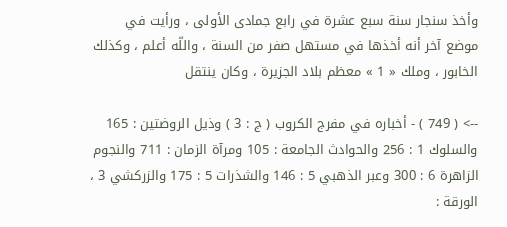وأخذ سنجار سنة سبع عشرة في رابع جمادى الأولى ، ورأيت في موضع آخر أنه أخذها في مستهل صفر من السنة ، واللّه أعلم ، وكذلك الخابور ، وملك « 1 » معظم بلاد الجزيرة ، وكان ينتقل

--> ( 749 ) - أخباره في مفرج الكروب ( ج : 3 ) وذيل الروضتين : 165 والسلوك 1 : 256 والحوادث الجامعة : 105 ومرآة الزمان : 711 والنجوم الزاهرة 6 : 300 وعبر الذهبي 5 : 146 والشذرات 5 : 175 والزركشي 3 ، الورقة :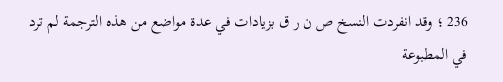236 ؛ وقد انفردت النسخ ص ن ر ق بزيادات في عدة مواضع من هذه الترجمة لم ترد في المطبوعة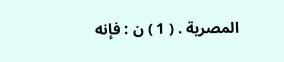المصرية . ( 1 ) ن : فإنه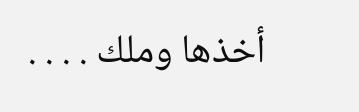أخذها وملك . . . .